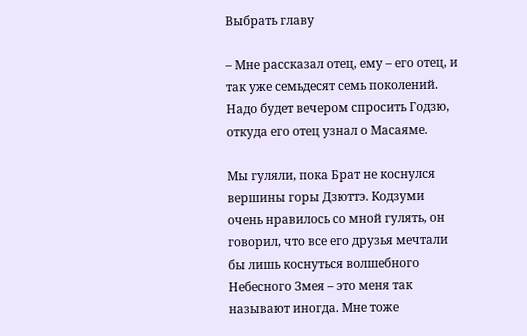Выбрать главу

– Мне рассказал отец, ему – его отец, и так уже семьдесят семь поколений. Надо будет вечером спросить Годзю, откуда его отец узнал о Масаяме.

Мы гуляли, пока Брат не коснулся вершины горы Дзюттэ. Кодзуми очень нравилось со мной гулять, он говорил, что все его друзья мечтали бы лишь коснуться волшебного Небесного Змея – это меня так называют иногда. Мне тоже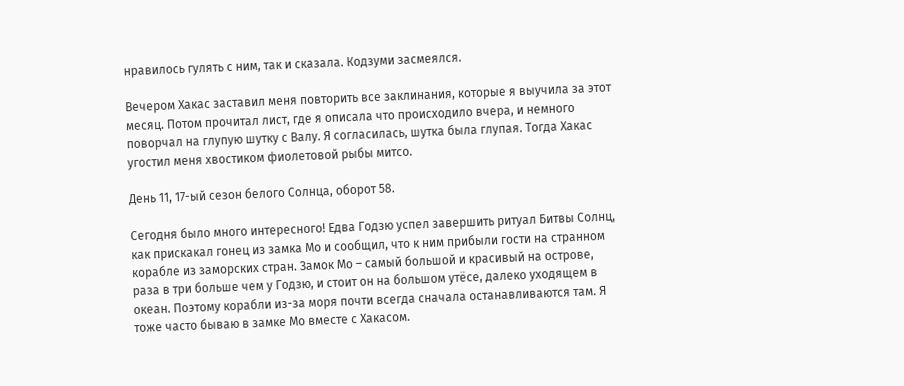нравилось гулять с ним, так и сказала. Кодзуми засмеялся.

Вечером Хакас заставил меня повторить все заклинания, которые я выучила за этот месяц. Потом прочитал лист, где я описала что происходило вчера, и немного поворчал на глупую шутку с Валу. Я согласилась, шутка была глупая. Тогда Хакас угостил меня хвостиком фиолетовой рыбы митсо.

День 11, 17-ый сезон белого Солнца, оборот 58.

Сегодня было много интересного! Едва Годзю успел завершить ритуал Битвы Солнц, как прискакал гонец из замка Мо и сообщил, что к ним прибыли гости на странном корабле из заморских стран. Замок Мо – самый большой и красивый на острове, раза в три больше чем у Годзю, и стоит он на большом утёсе, далеко уходящем в океан. Поэтому корабли из-за моря почти всегда сначала останавливаются там. Я тоже часто бываю в замке Мо вместе с Хакасом.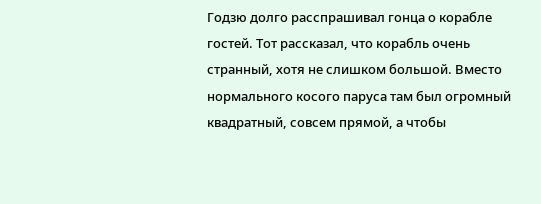Годзю долго расспрашивал гонца о корабле гостей. Тот рассказал, что корабль очень странный, хотя не слишком большой. Вместо нормального косого паруса там был огромный квадратный, совсем прямой, а чтобы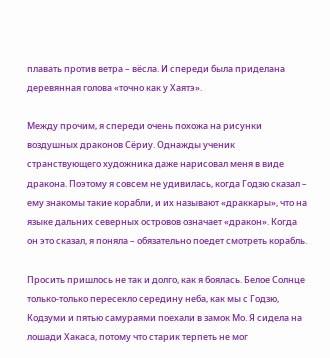плавать против ветра – вёсла. И спереди была приделана деревянная голова «точно как у Хаятэ».

Между прочим, я спереди очень похожа на рисунки воздушных драконов Сёриу. Однажды ученик странствующего художника даже нарисовал меня в виде дракона. Поэтому я совсем не удивилась, когда Годзю сказал – ему знакомы такие корабли, и их называют «драккары», что на языке дальних северных островов означает «дракон». Когда он это сказал, я поняла – обязательно поедет смотреть корабль.

Просить пришлось не так и долго, как я боялась. Белое Солнце только-только пересекло середину неба, как мы с Годзю, Кодзуми и пятью самураями поехали в замок Мо. Я сидела на лошади Хакаса, потому что старик терпеть не мог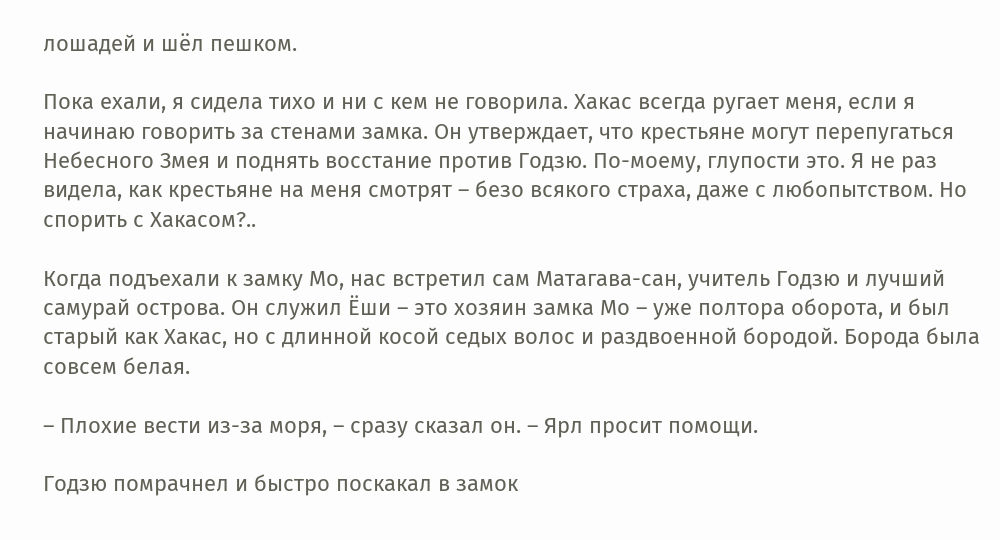лошадей и шёл пешком.

Пока ехали, я сидела тихо и ни с кем не говорила. Хакас всегда ругает меня, если я начинаю говорить за стенами замка. Он утверждает, что крестьяне могут перепугаться Небесного Змея и поднять восстание против Годзю. По-моему, глупости это. Я не раз видела, как крестьяне на меня смотрят – безо всякого страха, даже с любопытством. Но спорить с Хакасом?..

Когда подъехали к замку Мо, нас встретил сам Матагава-сан, учитель Годзю и лучший самурай острова. Он служил Ёши – это хозяин замка Мо – уже полтора оборота, и был старый как Хакас, но с длинной косой седых волос и раздвоенной бородой. Борода была совсем белая.

– Плохие вести из-за моря, – сразу сказал он. – Ярл просит помощи.

Годзю помрачнел и быстро поскакал в замок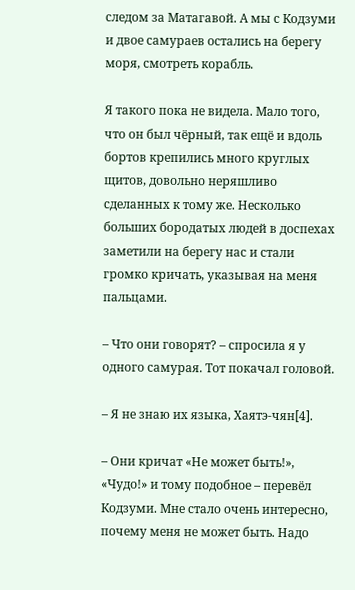следом за Матагавой. А мы с Кодзуми и двое самураев остались на берегу моря, смотреть корабль.

Я такого пока не видела. Мало того, что он был чёрный, так ещё и вдоль бортов крепились много круглых щитов, довольно неряшливо сделанных к тому же. Несколько больших бородатых людей в доспехах заметили на берегу нас и стали громко кричать, указывая на меня пальцами.

– Что они говорят? – спросила я у одного самурая. Тот покачал головой.

– Я не знаю их языка, Хаятэ-чян[4].

– Они кричат «Не может быть!», «Чудо!» и тому подобное – перевёл Кодзуми. Мне стало очень интересно, почему меня не может быть. Надо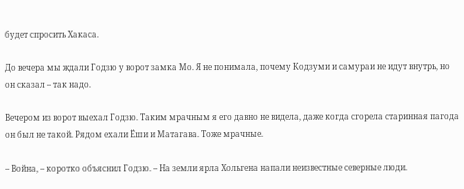будет спросить Хакаса.

До вечера мы ждали Годзю у ворот замка Мо. Я не понимала, почему Кодзуми и самураи не идут внутрь, но он сказал – так надо.

Вечером из ворот выехал Годзю. Таким мрачным я его давно не видела, даже когда сгорела старинная пагода он был не такой. Рядом ехали Ёши и Матагава. Тоже мрачные.

– Война, – коротко объяснил Годзю. – На земли ярла Хольгена напали неизвестные северные люди.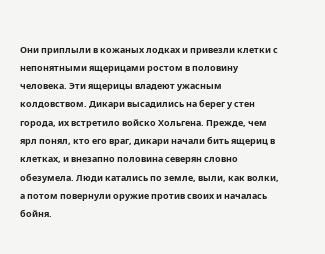Они приплыли в кожаных лодках и привезли клетки с непонятными ящерицами ростом в половину человека. Эти ящерицы владеют ужасным колдовством. Дикари высадились на берег у стен города, их встретило войско Хольгена. Прежде, чем ярл понял, кто его враг, дикари начали бить ящериц в клетках, и внезапно половина северян словно обезумела. Люди катались по земле, выли, как волки, а потом повернули оружие против своих и началась бойня.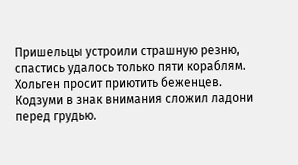Пришельцы устроили страшную резню, спастись удалось только пяти кораблям. Хольген просит приютить беженцев. Кодзуми в знак внимания сложил ладони перед грудью.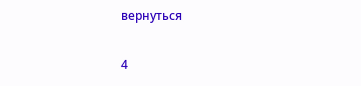вернуться

4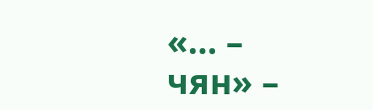«… – чян» –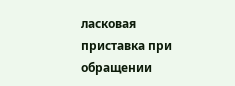ласковая приставка при обращении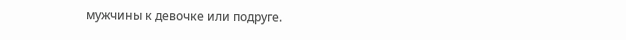мужчины к девочке или подруге.